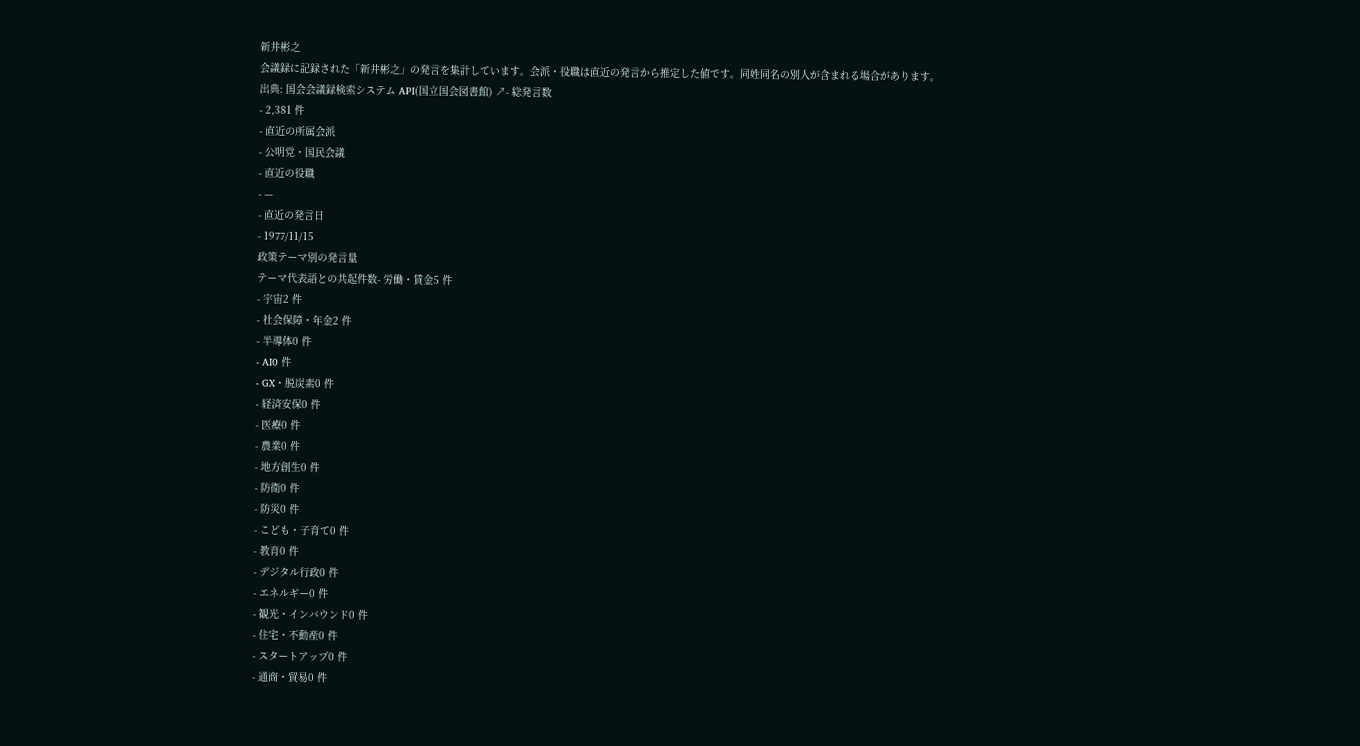新井彬之
会議録に記録された「新井彬之」の発言を集計しています。会派・役職は直近の発言から推定した値です。同姓同名の別人が含まれる場合があります。
出典: 国会会議録検索システム API(国立国会図書館) ↗- 総発言数
- 2,381 件
- 直近の所属会派
- 公明党・国民会議
- 直近の役職
- —
- 直近の発言日
- 1977/11/15
政策テーマ別の発言量
テーマ代表語との共起件数- 労働・賃金5 件
- 宇宙2 件
- 社会保障・年金2 件
- 半導体0 件
- AI0 件
- GX・脱炭素0 件
- 経済安保0 件
- 医療0 件
- 農業0 件
- 地方創生0 件
- 防衛0 件
- 防災0 件
- こども・子育て0 件
- 教育0 件
- デジタル行政0 件
- エネルギー0 件
- 観光・インバウンド0 件
- 住宅・不動産0 件
- スタートアップ0 件
- 通商・貿易0 件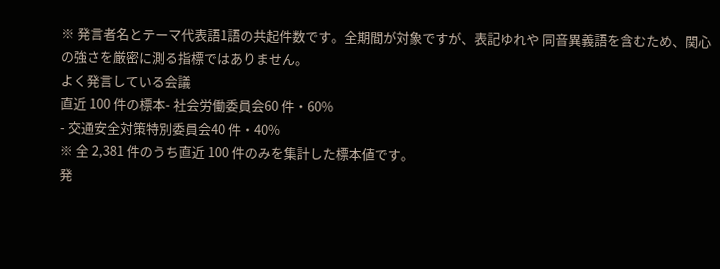※ 発言者名とテーマ代表語1語の共起件数です。全期間が対象ですが、表記ゆれや 同音異義語を含むため、関心の強さを厳密に測る指標ではありません。
よく発言している会議
直近 100 件の標本- 社会労働委員会60 件・60%
- 交通安全対策特別委員会40 件・40%
※ 全 2,381 件のうち直近 100 件のみを集計した標本値です。
発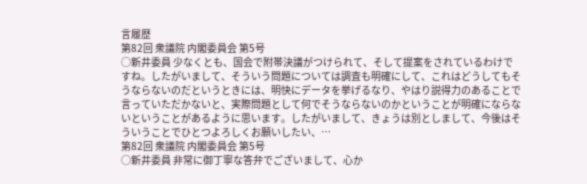言履歴
第82回 衆議院 内閣委員会 第5号
○新井委員 少なくとも、国会で附帯決議がつけられて、そして提案をされているわけですね。したがいまして、そういう問題については調査も明確にして、これはどうしてもそうならないのだというときには、明快にデータを挙げるなり、やはり説得力のあることで言っていただかないと、実際問題として何でそうならないのかということが明確にならないということがあるように思います。したがいまして、きょうは別としまして、今後はそういうことでひとつよろしくお願いしたい、…
第82回 衆議院 内閣委員会 第5号
○新井委員 非常に御丁寧な答弁でございまして、心か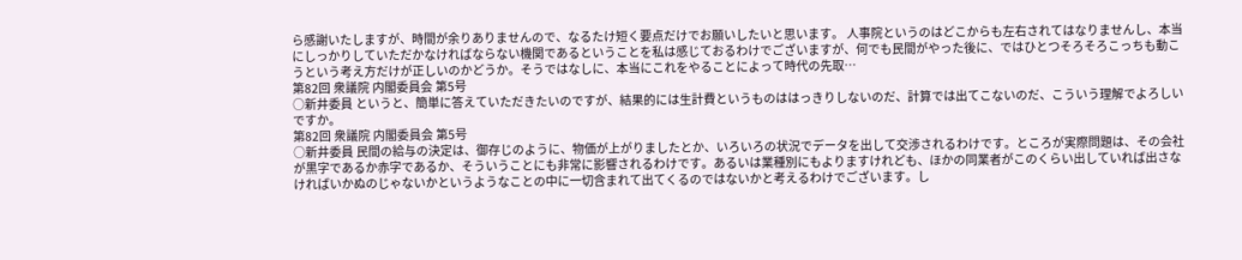ら感謝いたしますが、時間が余りありませんので、なるたけ短く要点だけでお願いしたいと思います。 人事院というのはどこからも左右されてはなりませんし、本当にしっかりしていただかなければならない機関であるということを私は感じておるわけでございますが、何でも民間がやった後に、ではひとつそろそろこっちも動こうという考え方だけが正しいのかどうか。そうではなしに、本当にこれをやることによって時代の先取…
第82回 衆議院 内閣委員会 第5号
○新井委員 というと、簡単に答えていただきたいのですが、結果的には生計費というものははっきりしないのだ、計算では出てこないのだ、こういう理解でよろしいですか。
第82回 衆議院 内閣委員会 第5号
○新井委員 民間の給与の決定は、御存じのように、物価が上がりましたとか、いろいろの状況でデータを出して交渉されるわけです。ところが実際問題は、その会社が黒字であるか赤字であるか、そういうことにも非常に影響されるわけです。あるいは業種別にもよりますけれども、ほかの同業者がこのくらい出していれば出さなければいかぬのじゃないかというようなことの中に一切含まれて出てくるのではないかと考えるわけでございます。し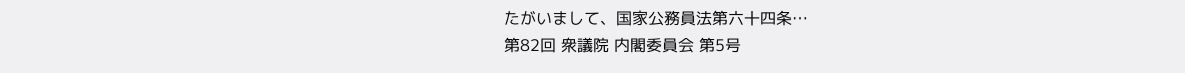たがいまして、国家公務員法第六十四条…
第82回 衆議院 内閣委員会 第5号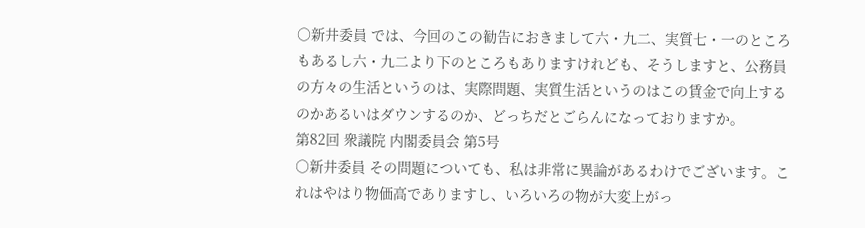○新井委員 では、今回のこの勧告におきまして六・九二、実質七・一のところもあるし六・九二より下のところもありますけれども、そうしますと、公務員の方々の生活というのは、実際問題、実質生活というのはこの賃金で向上するのかあるいはダウンするのか、どっちだとごらんになっておりますか。
第82回 衆議院 内閣委員会 第5号
○新井委員 その問題についても、私は非常に異論があるわけでございます。これはやはり物価高でありますし、いろいろの物が大変上がっ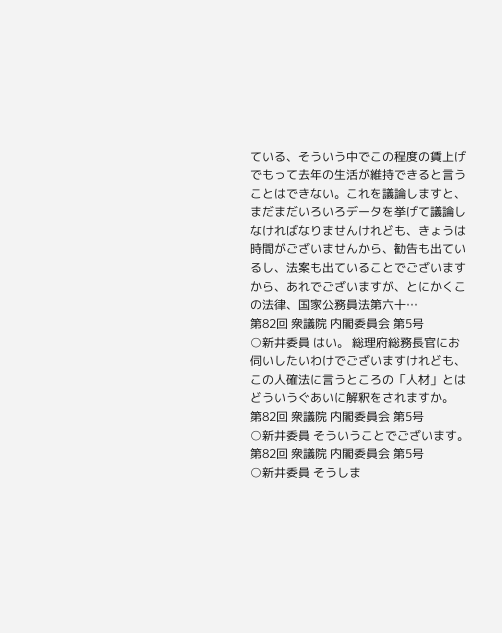ている、そういう中でこの程度の賃上げでもって去年の生活が維持できると言うことはできない。これを議論しますと、まだまだいろいろデータを挙げて議論しなければなりませんけれども、きょうは時間がございませんから、勧告も出ているし、法案も出ていることでございますから、あれでございますが、とにかくこの法律、国家公務員法第六十…
第82回 衆議院 内閣委員会 第5号
○新井委員 はい。 総理府総務長官にお伺いしたいわけでございますけれども、この人確法に言うところの「人材」とはどういうぐあいに解釈をされますか。
第82回 衆議院 内閣委員会 第5号
○新井委員 そういうことでございます。
第82回 衆議院 内閣委員会 第5号
○新井委員 そうしま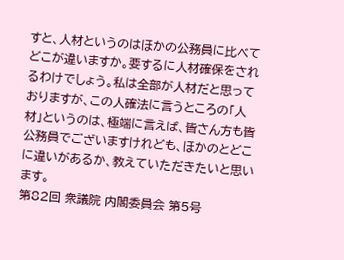すと、人材というのはほかの公務員に比べてどこが違いますか。要するに人材確保をされるわけでしょう。私は全部が人材だと思っておりますが、この人確法に言うところの「人材」というのは、極端に言えば、皆さん方も皆公務員でございますけれども、ほかのとどこに違いがあるか、教えていただきたいと思います。
第82回 衆議院 内閣委員会 第5号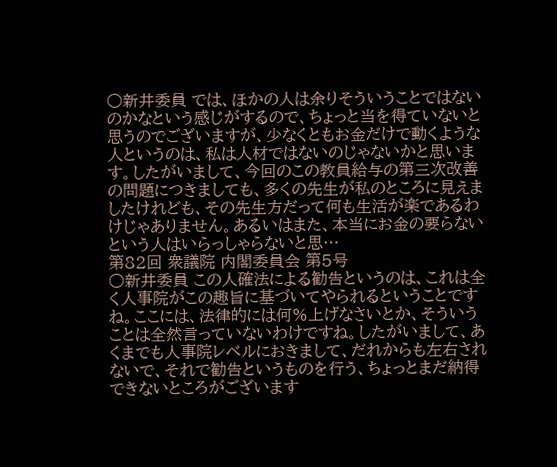○新井委員 では、ほかの人は余りそういうことではないのかなという感じがするので、ちょっと当を得ていないと思うのでございますが、少なくともお金だけで動くような人というのは、私は人材ではないのじゃないかと思います。したがいまして、今回のこの教員給与の第三次改善の問題につきましても、多くの先生が私のところに見えましたけれども、その先生方だって何も生活が楽であるわけじゃありません。あるいはまた、本当にお金の要らないという人はいらっしゃらないと思…
第82回 衆議院 内閣委員会 第5号
○新井委員 この人確法による勧告というのは、これは全く人事院がこの趣旨に基づいてやられるということですね。ここには、法律的には何%上げなさいとか、そういうことは全然言っていないわけですね。したがいまして、あくまでも人事院レベルにおきまして、だれからも左右されないで、それで勧告というものを行う、ちょっとまだ納得できないところがございます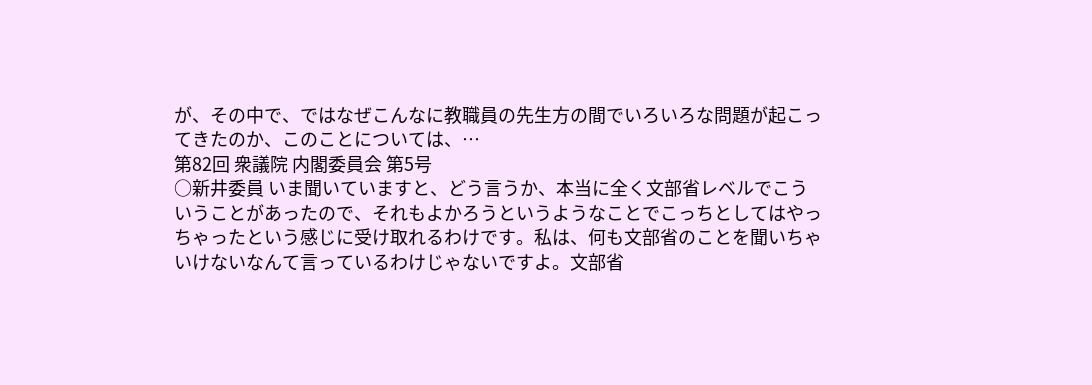が、その中で、ではなぜこんなに教職員の先生方の間でいろいろな問題が起こってきたのか、このことについては、…
第82回 衆議院 内閣委員会 第5号
○新井委員 いま聞いていますと、どう言うか、本当に全く文部省レベルでこういうことがあったので、それもよかろうというようなことでこっちとしてはやっちゃったという感じに受け取れるわけです。私は、何も文部省のことを聞いちゃいけないなんて言っているわけじゃないですよ。文部省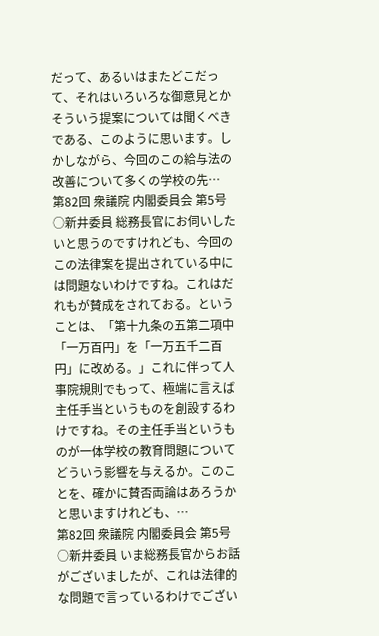だって、あるいはまたどこだって、それはいろいろな御意見とかそういう提案については聞くべきである、このように思います。しかしながら、今回のこの給与法の改善について多くの学校の先…
第82回 衆議院 内閣委員会 第5号
○新井委員 総務長官にお伺いしたいと思うのですけれども、今回のこの法律案を提出されている中には問題ないわけですね。これはだれもが賛成をされておる。ということは、「第十九条の五第二項中「一万百円」を「一万五千二百円」に改める。」これに伴って人事院規則でもって、極端に言えば主任手当というものを創設するわけですね。その主任手当というものが一体学校の教育問題についてどういう影響を与えるか。このことを、確かに賛否両論はあろうかと思いますけれども、…
第82回 衆議院 内閣委員会 第5号
○新井委員 いま総務長官からお話がございましたが、これは法律的な問題で言っているわけでござい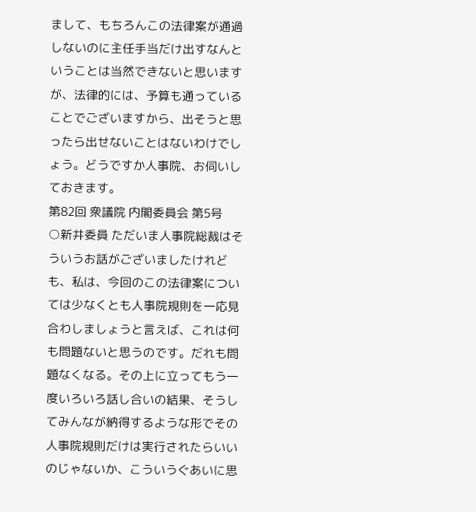まして、もちろんこの法律案が通過しないのに主任手当だけ出すなんということは当然できないと思いますが、法律的には、予算も通っていることでございますから、出そうと思ったら出せないことはないわけでしょう。どうですか人事院、お伺いしておきます。
第82回 衆議院 内閣委員会 第5号
○新井委員 ただいま人事院総裁はそういうお話がございましたけれども、私は、今回のこの法律案については少なくとも人事院規則を一応見合わしましょうと言えば、これは何も問題ないと思うのです。だれも問題なくなる。その上に立ってもう一度いろいろ話し合いの結果、そうしてみんなが納得するような形でその人事院規則だけは実行されたらいいのじゃないか、こういうぐあいに思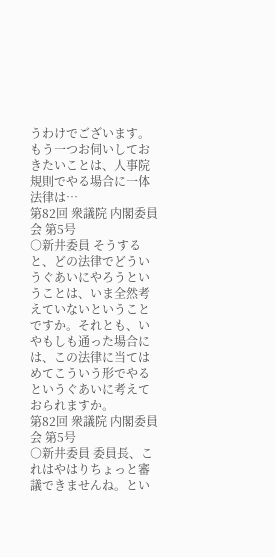うわけでございます。 もう一つお伺いしておきたいことは、人事院規則でやる場合に一体法律は…
第82回 衆議院 内閣委員会 第5号
○新井委員 そうすると、どの法律でどういうぐあいにやろうということは、いま全然考えていないということですか。それとも、いやもしも通った場合には、この法律に当てはめてこういう形でやるというぐあいに考えておられますか。
第82回 衆議院 内閣委員会 第5号
○新井委員 委員長、これはやはりちょっと審議できませんね。とい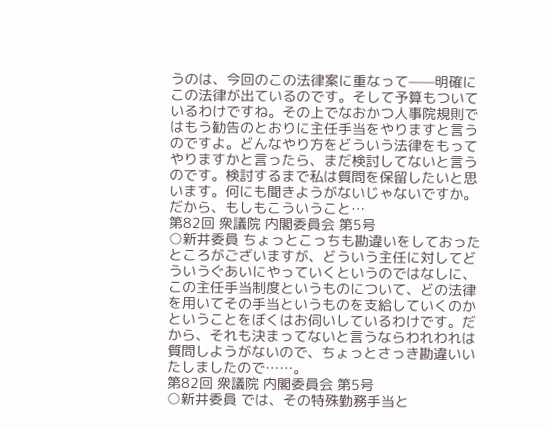うのは、今回のこの法律案に重なって——明確にこの法律が出ているのです。そして予算もついているわけですね。その上でなおかつ人事院規則ではもう勧告のとおりに主任手当をやりますと言うのですよ。どんなやり方をどういう法律をもってやりますかと言ったら、まだ検討してないと言うのです。検討するまで私は質問を保留したいと思います。何にも聞きようがないじゃないですか。だから、もしもこういうこと…
第82回 衆議院 内閣委員会 第5号
○新井委員 ちょっとこっちも勘違いをしておったところがございますが、どういう主任に対してどういうぐあいにやっていくというのではなしに、この主任手当制度というものについて、どの法律を用いてその手当というものを支給していくのかということをぼくはお伺いしているわけです。だから、それも決まってないと言うならわれわれは質問しようがないので、ちょっとさっき勘違いいたしましたので……。
第82回 衆議院 内閣委員会 第5号
○新井委員 では、その特殊勤務手当と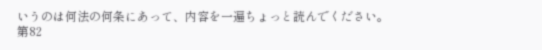いうのは何法の何条にあって、内容を一遍ちょっと読んでください。
第82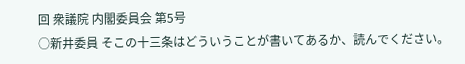回 衆議院 内閣委員会 第5号
○新井委員 そこの十三条はどういうことが書いてあるか、読んでください。